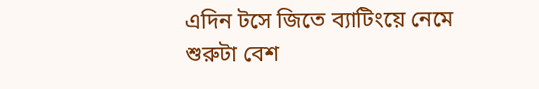এদিন টসে জিতে ব্যাটিংয়ে নেমে শুরুটা বেশ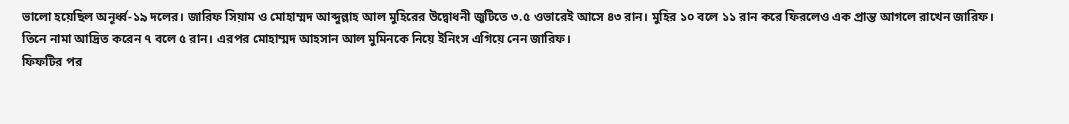ভালো হয়েছিল অনূর্ধ্ব-১৯ দলের। জারিফ সিয়াম ও মোহাম্মদ আব্দুল্লাহ আল মুহিরের উদ্বোধনী জুটিতে ৩.৫ ওভারেই আসে ৪৩ রান। মুহির ১০ বলে ১১ রান করে ফিরলেও এক প্রান্ত আগলে রাখেন জারিফ। তিনে নামা আদ্রিত করেন ৭ বলে ৫ রান। এরপর মোহাম্মদ আহসান আল মুমিনকে নিয়ে ইনিংস এগিয়ে নেন জারিফ।
ফিফটির পর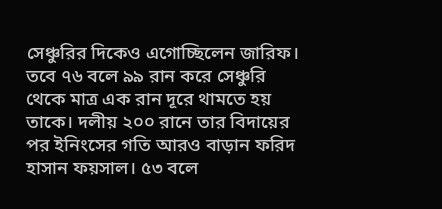সেঞ্চুরির দিকেও এগোচ্ছিলেন জারিফ। তবে ৭৬ বলে ৯৯ রান করে সেঞ্চুরি থেকে মাত্র এক রান দূরে থামতে হয় তাকে। দলীয় ২০০ রানে তার বিদায়ের পর ইনিংসের গতি আরও বাড়ান ফরিদ হাসান ফয়সাল। ৫৩ বলে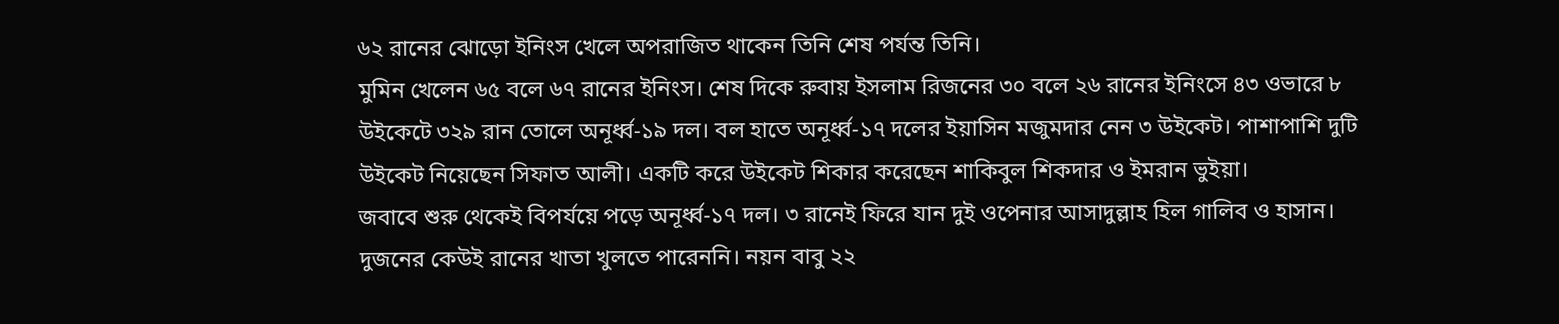৬২ রানের ঝোড়ো ইনিংস খেলে অপরাজিত থাকেন তিনি শেষ পর্যন্ত তিনি।
মুমিন খেলেন ৬৫ বলে ৬৭ রানের ইনিংস। শেষ দিকে রুবায় ইসলাম রিজনের ৩০ বলে ২৬ রানের ইনিংসে ৪৩ ওভারে ৮ উইকেটে ৩২৯ রান তোলে অনূর্ধ্ব-১৯ দল। বল হাতে অনূর্ধ্ব-১৭ দলের ইয়াসিন মজুমদার নেন ৩ উইকেট। পাশাপাশি দুটি উইকেট নিয়েছেন সিফাত আলী। একটি করে উইকেট শিকার করেছেন শাকিবুল শিকদার ও ইমরান ভুইয়া।
জবাবে শুরু থেকেই বিপর্যয়ে পড়ে অনূর্ধ্ব-১৭ দল। ৩ রানেই ফিরে যান দুই ওপেনার আসাদুল্লাহ হিল গালিব ও হাসান। দুজনের কেউই রানের খাতা খুলতে পারেননি। নয়ন বাবু ২২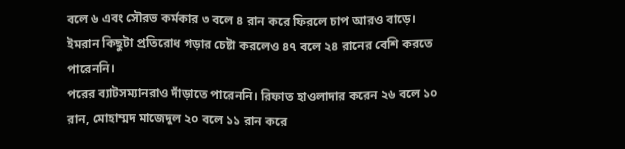বলে ৬ এবং সৌরভ কর্মকার ৩ বলে ৪ রান করে ফিরলে চাপ আরও বাড়ে। ইমরান কিছুটা প্রতিরোধ গড়ার চেষ্টা করলেও ৪৭ বলে ২৪ রানের বেশি করতে পারেননি।
পরের ব্যাটসম্যানরাও দাঁড়াতে পারেননি। রিফাত হাওলাদার করেন ২৬ বলে ১০ রান, মোহাম্মদ মাজেদুল ২০ বলে ১১ রান করে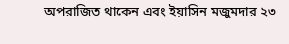অপরাজিত থাকেন এবং ইয়াসিন মজুমদার ২৩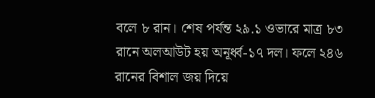বলে ৮ রান। শেষ পর্যন্ত ২৯.১ ওভারে মাত্র ৮৩ রানে অলআউট হয় অনূর্ধ্ব-১৭ দল। ফলে ২৪৬ রানের বিশাল জয় দিয়ে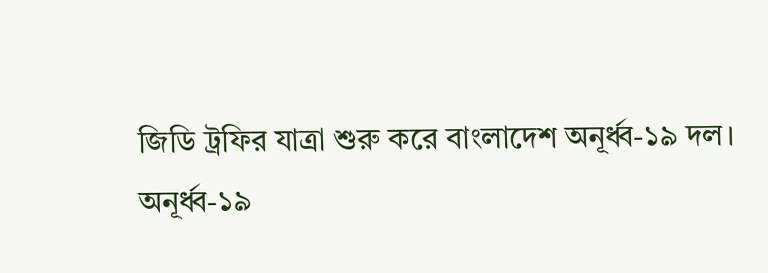জিডি ট্রফির যাত্রা শুরু করে বাংলাদেশ অনূর্ধ্ব-১৯ দল।
অনূর্ধ্ব-১৯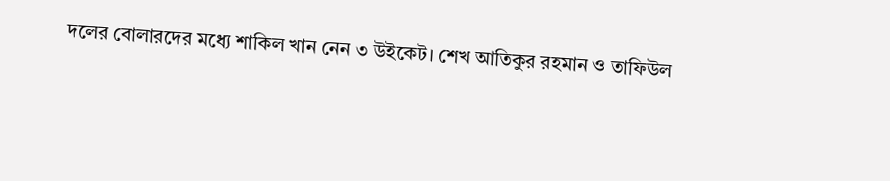দলের বোলারদের মধ্যে শাকিল খান নেন ৩ উইকেট। শেখ আতিকুর রহমান ও তাফিউল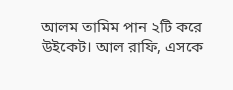আলম তামিম পান ২টি করে উইকেট। আল রাফি, এসকে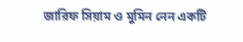জারিফ সিয়াম ও মুমিন নেন একটি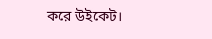করে উইকেট।